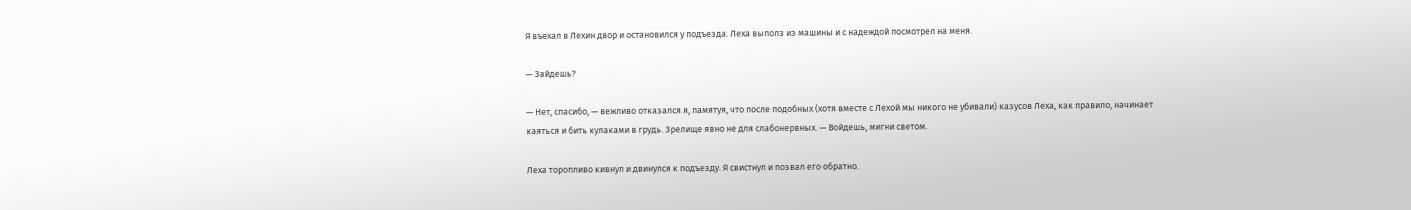Я въехал в Лехин двор и остановился у подъезда. Леха выполз из машины и с надеждой посмотрел на меня.

— Зайдешь?

— Нет, спасибо, — вежливо отказался я, памятуя, что после подобных (хотя вместе с Лехой мы никого не убивали) казусов Леха, как правило, начинает каяться и бить кулаками в грудь. Зрелище явно не для слабонервных. — Войдешь, мигни светом.

Леха торопливо кивнул и двинулся к подъезду. Я свистнул и позвал его обратно.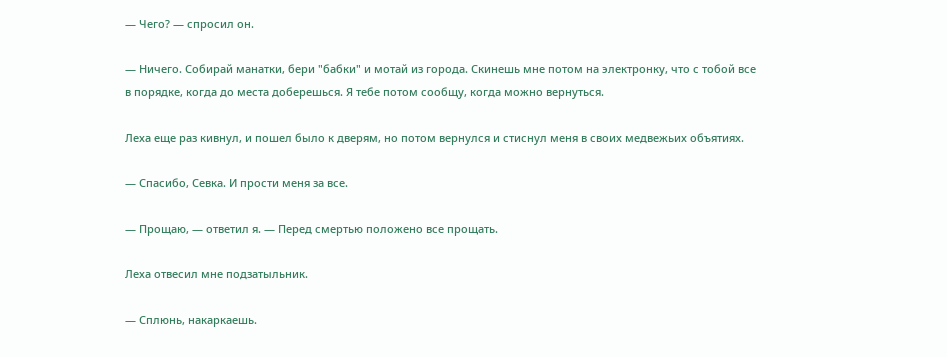— Чего? — спросил он.

— Ничего. Собирай манатки, бери "бабки" и мотай из города. Скинешь мне потом на электронку, что с тобой все в порядке, когда до места доберешься. Я тебе потом сообщу, когда можно вернуться.

Леха еще раз кивнул, и пошел было к дверям, но потом вернулся и стиснул меня в своих медвежьих объятиях.

— Спасибо, Севка. И прости меня за все.

— Прощаю, — ответил я. — Перед смертью положено все прощать.

Леха отвесил мне подзатыльник.

— Сплюнь, накаркаешь.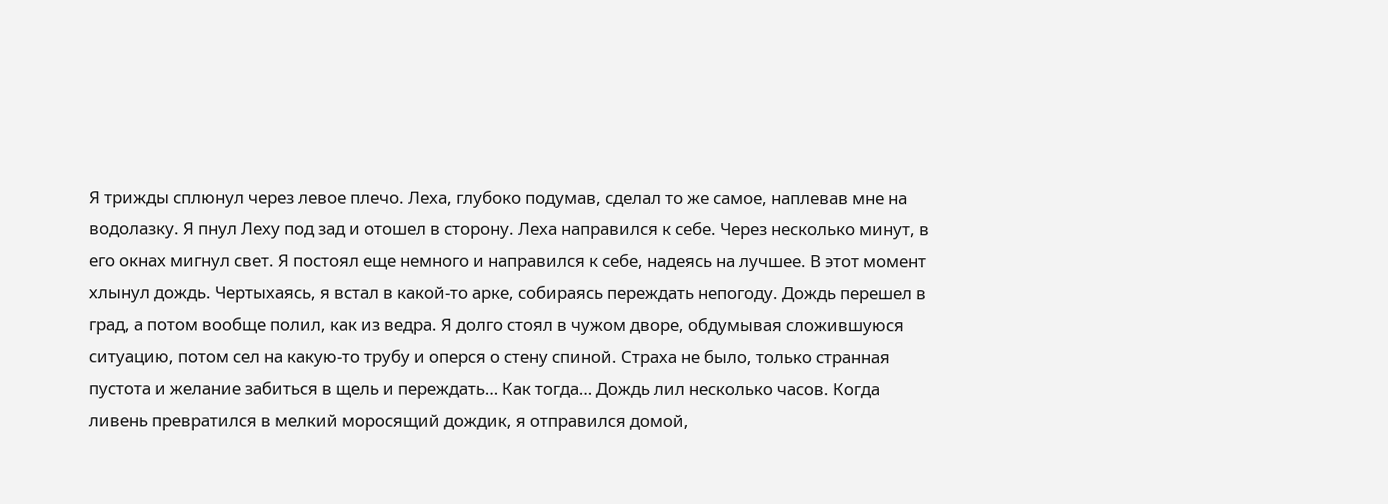Я трижды сплюнул через левое плечо. Леха, глубоко подумав, сделал то же самое, наплевав мне на водолазку. Я пнул Леху под зад и отошел в сторону. Леха направился к себе. Через несколько минут, в его окнах мигнул свет. Я постоял еще немного и направился к себе, надеясь на лучшее. В этот момент хлынул дождь. Чертыхаясь, я встал в какой-то арке, собираясь переждать непогоду. Дождь перешел в град, а потом вообще полил, как из ведра. Я долго стоял в чужом дворе, обдумывая сложившуюся ситуацию, потом сел на какую-то трубу и оперся о стену спиной. Страха не было, только странная пустота и желание забиться в щель и переждать… Как тогда… Дождь лил несколько часов. Когда ливень превратился в мелкий моросящий дождик, я отправился домой,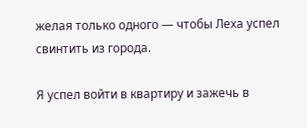желая только одного — чтобы Леха успел свинтить из города.

Я успел войти в квартиру и зажечь в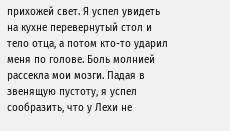прихожей свет. Я успел увидеть на кухне перевернутый стол и тело отца, а потом кто-то ударил меня по голове. Боль молнией рассекла мои мозги. Падая в звенящую пустоту, я успел сообразить, что у Лехи не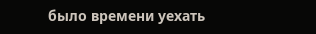было времени уехать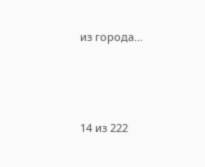из города…



14 из 222